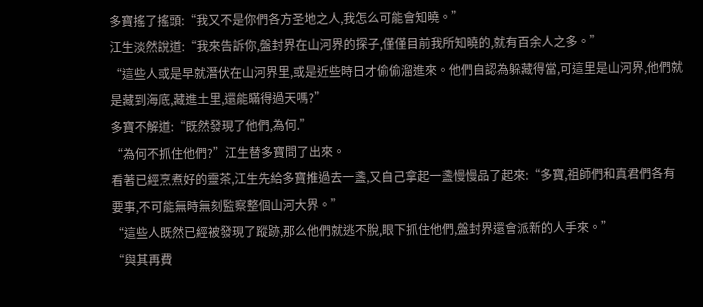多寶搖了搖頭:“我又不是你們各方圣地之人,我怎么可能會知曉。”
江生淡然說道:“我來告訴你,盤封界在山河界的探子,僅僅目前我所知曉的,就有百余人之多。”
“這些人或是早就潛伏在山河界里,或是近些時日才偷偷溜進來。他們自認為躲藏得當,可這里是山河界,他們就是藏到海底,藏進土里,還能瞞得過天嗎?”
多寶不解道:“既然發現了他們,為何.”
“為何不抓住他們?”江生替多寶問了出來。
看著已經烹煮好的靈茶,江生先給多寶推過去一盞,又自己拿起一盞慢慢品了起來:“多寶,祖師們和真君們各有要事,不可能無時無刻監察整個山河大界。”
“這些人既然已經被發現了蹤跡,那么他們就逃不脫,眼下抓住他們,盤封界還會派新的人手來。”
“與其再費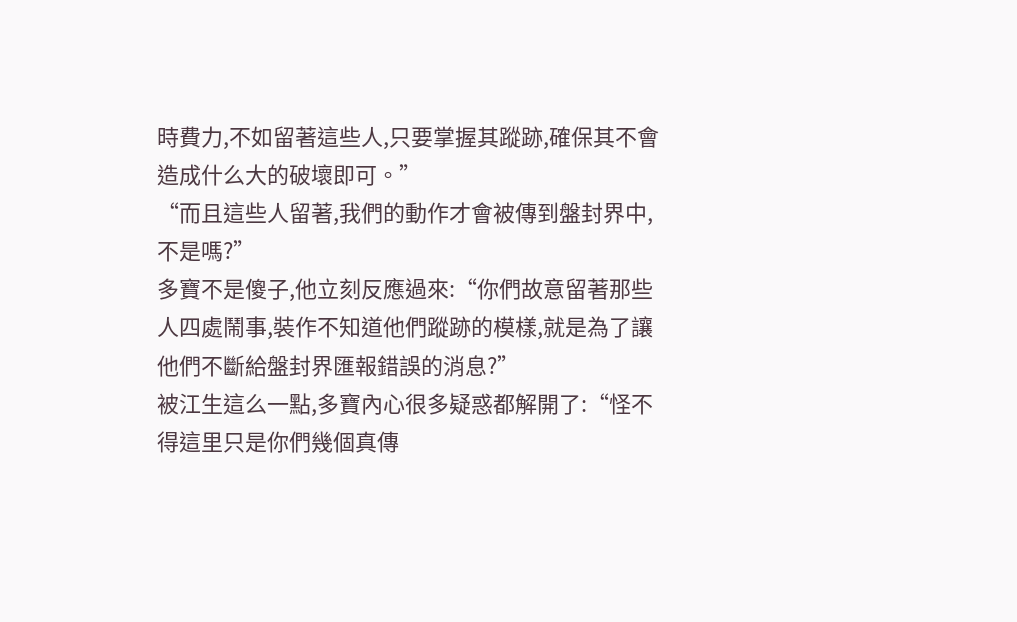時費力,不如留著這些人,只要掌握其蹤跡,確保其不會造成什么大的破壞即可。”
“而且這些人留著,我們的動作才會被傳到盤封界中,不是嗎?”
多寶不是傻子,他立刻反應過來:“你們故意留著那些人四處鬧事,裝作不知道他們蹤跡的模樣,就是為了讓他們不斷給盤封界匯報錯誤的消息?”
被江生這么一點,多寶內心很多疑惑都解開了:“怪不得這里只是你們幾個真傳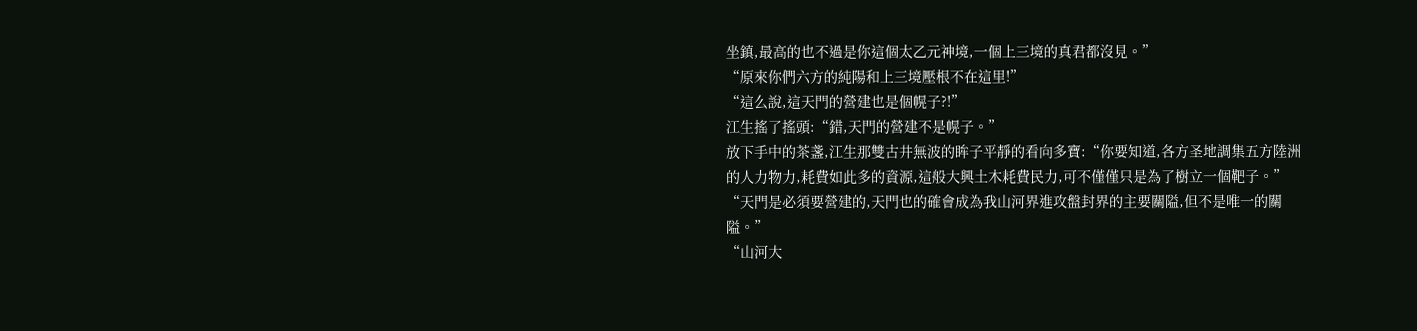坐鎮,最高的也不過是你這個太乙元神境,一個上三境的真君都沒見。”
“原來你們六方的純陽和上三境壓根不在這里!”
“這么說,這天門的營建也是個幌子?!”
江生搖了搖頭:“錯,天門的營建不是幌子。”
放下手中的茶盞,江生那雙古井無波的眸子平靜的看向多寶:“你要知道,各方圣地調集五方陸洲的人力物力,耗費如此多的資源,這般大興土木耗費民力,可不僅僅只是為了樹立一個靶子。”
“天門是必須要營建的,天門也的確會成為我山河界進攻盤封界的主要關隘,但不是唯一的關隘。”
“山河大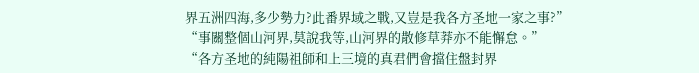界五洲四海,多少勢力?此番界域之戰,又豈是我各方圣地一家之事?”
“事關整個山河界,莫說我等,山河界的散修草莽亦不能懈怠。”
“各方圣地的純陽祖師和上三境的真君們會擋住盤封界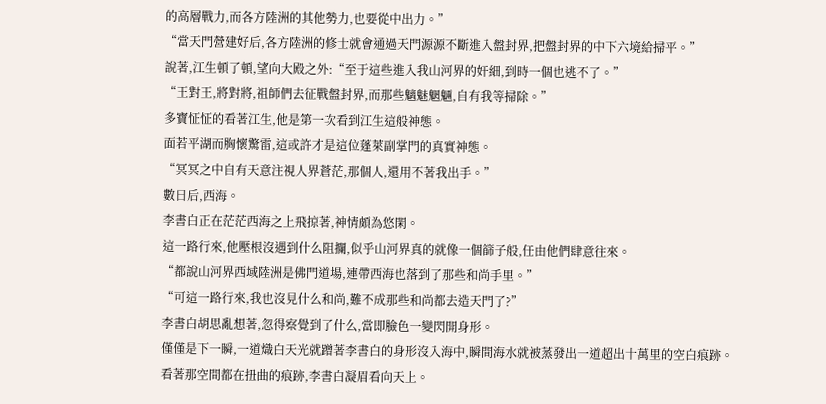的高層戰力,而各方陸洲的其他勢力,也要從中出力。”
“當天門營建好后,各方陸洲的修士就會通過天門源源不斷進入盤封界,把盤封界的中下六境給掃平。”
說著,江生頓了頓,望向大殿之外:“至于這些進入我山河界的奸細,到時一個也逃不了。”
“王對王,將對將,祖師們去征戰盤封界,而那些魑魅魍魎,自有我等掃除。”
多寶怔怔的看著江生,他是第一次看到江生這般神態。
面若平湖而胸懷驚雷,這或許才是這位蓬萊副掌門的真實神態。
“冥冥之中自有天意注視人界蒼茫,那個人,還用不著我出手。”
數日后,西海。
李書白正在茫茫西海之上飛掠著,神情頗為悠閑。
這一路行來,他壓根沒遇到什么阻攔,似乎山河界真的就像一個篩子般,任由他們肆意往來。
“都說山河界西域陸洲是佛門道場,連帶西海也落到了那些和尚手里。”
“可這一路行來,我也沒見什么和尚,難不成那些和尚都去造天門了?”
李書白胡思亂想著,忽得察覺到了什么,當即臉色一變閃開身形。
僅僅是下一瞬,一道熾白天光就蹭著李書白的身形沒入海中,瞬間海水就被蒸發出一道超出十萬里的空白痕跡。
看著那空間都在扭曲的痕跡,李書白凝眉看向天上。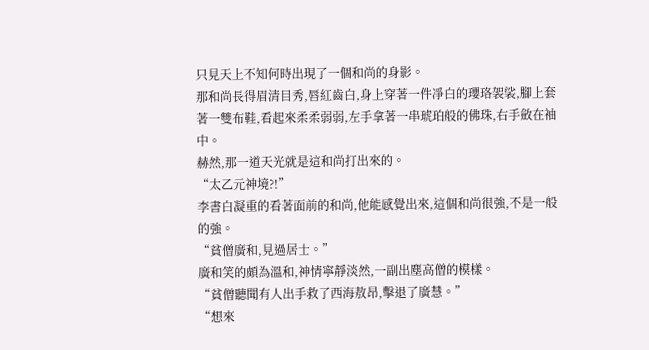只見天上不知何時出現了一個和尚的身影。
那和尚長得眉清目秀,唇紅齒白,身上穿著一件凈白的瓔珞袈裟,腳上套著一雙布鞋,看起來柔柔弱弱,左手拿著一串琥珀般的佛珠,右手斂在袖中。
赫然,那一道天光就是這和尚打出來的。
“太乙元神境?!”
李書白凝重的看著面前的和尚,他能感覺出來,這個和尚很強,不是一般的強。
“貧僧廣和,見過居士。”
廣和笑的頗為溫和,神情寧靜淡然,一副出塵高僧的模樣。
“貧僧聽聞有人出手救了西海敖昂,擊退了廣慧。”
“想來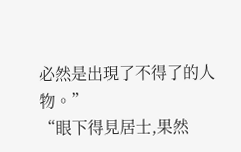必然是出現了不得了的人物。”
“眼下得見居士,果然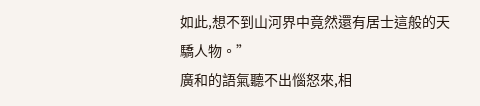如此,想不到山河界中竟然還有居士這般的天驕人物。”
廣和的語氣聽不出惱怒來,相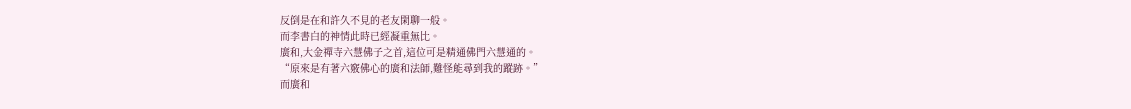反倒是在和許久不見的老友閑聊一般。
而李書白的神情此時已經凝重無比。
廣和,大金禪寺六慧佛子之首,這位可是精通佛門六慧通的。
“原來是有著六竅佛心的廣和法師,難怪能尋到我的蹤跡。”
而廣和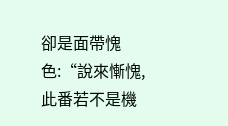卻是面帶愧色:“說來慚愧,此番若不是機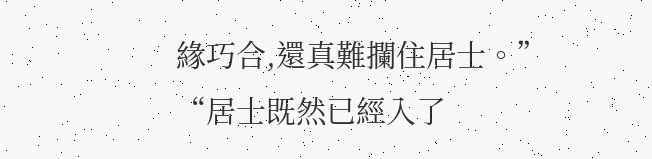緣巧合,還真難攔住居士。”
“居士既然已經入了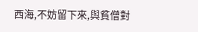西海,不妨留下來,與貧僧對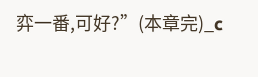弈一番,可好?”(本章完)_c